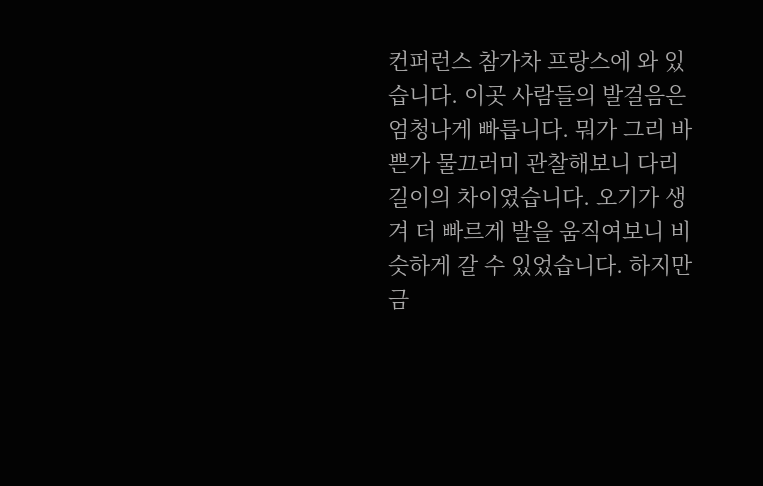컨퍼런스 참가차 프랑스에 와 있습니다. 이곳 사람들의 발걸음은 엄청나게 빠릅니다. 뭐가 그리 바쁜가 물끄러미 관찰해보니 다리 길이의 차이였습니다. 오기가 생겨 더 빠르게 발을 움직여보니 비슷하게 갈 수 있었습니다. 하지만 금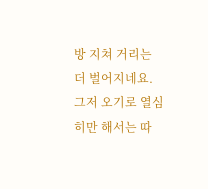방 지쳐 거리는 더 벌어지네요. 그저 오기로 열심히만 해서는 따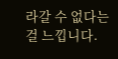라갈 수 없다는 걸 느낍니다.